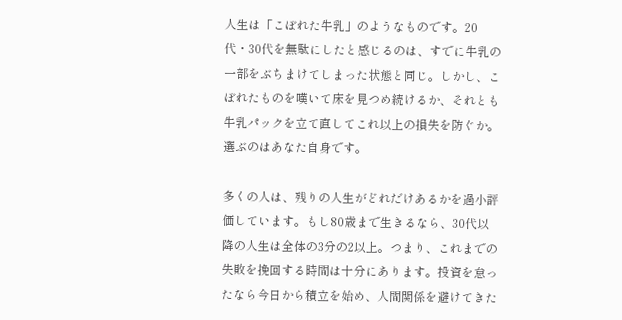人生は「こぼれた牛乳」のようなものです。20代・30代を無駄にしたと感じるのは、すでに牛乳の一部をぶちまけてしまった状態と同じ。しかし、こぼれたものを嘆いて床を見つめ続けるか、それとも牛乳パックを立て直してこれ以上の損失を防ぐか。選ぶのはあなた自身です。

多くの人は、残りの人生がどれだけあるかを過小評価しています。もし80歳まで生きるなら、30代以降の人生は全体の3分の2以上。つまり、これまでの失敗を挽回する時間は十分にあります。投資を怠ったなら今日から積立を始め、人間関係を避けてきた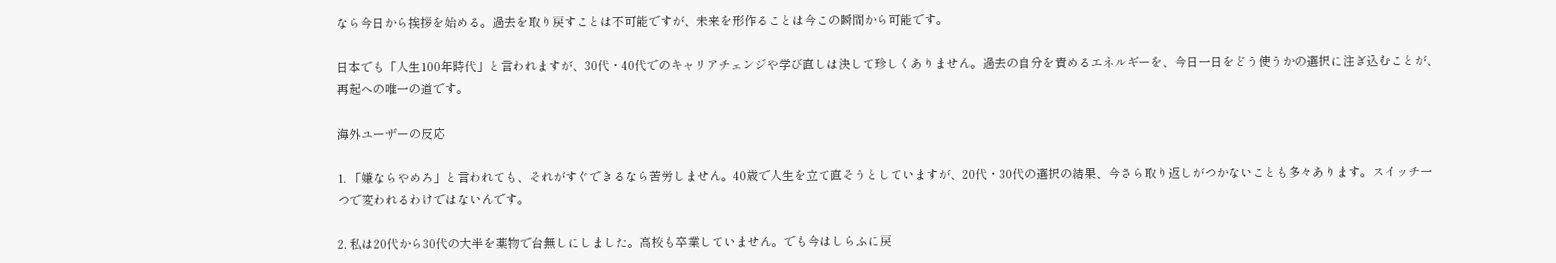なら今日から挨拶を始める。過去を取り戻すことは不可能ですが、未来を形作ることは今この瞬間から可能です。

日本でも「人生100年時代」と言われますが、30代・40代でのキャリアチェンジや学び直しは決して珍しくありません。過去の自分を責めるエネルギーを、今日一日をどう使うかの選択に注ぎ込むことが、再起への唯一の道です。

海外ユーザーの反応

1. 「嫌ならやめろ」と言われても、それがすぐできるなら苦労しません。40歳で人生を立て直そうとしていますが、20代・30代の選択の結果、今さら取り返しがつかないことも多々あります。スイッチ一つで変われるわけではないんです。

2. 私は20代から30代の大半を薬物で台無しにしました。高校も卒業していません。でも今はしらふに戻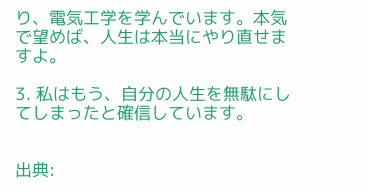り、電気工学を学んでいます。本気で望めば、人生は本当にやり直せますよ。

3. 私はもう、自分の人生を無駄にしてしまったと確信しています。


出典: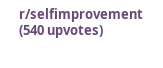r/selfimprovement (540 upvotes)